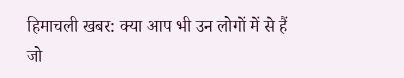हिमाचली खबर: क्या आप भी उन लोगों में से हैं जो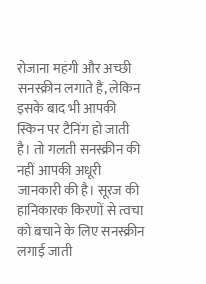रोजाना महंगी और अच्छी सनस्क्रीन लगाते हैं, लेकिन इसके बाद भी आपकी स्किन पर टैनिंग हो जाती है। तो गलती सनस्क्रीन की नहीं आपकी अधूरी जानकारी की है। सूरज की हानिकारक किरणों से त्वचा को बचाने के लिए सनस्क्रीन लगाई जाती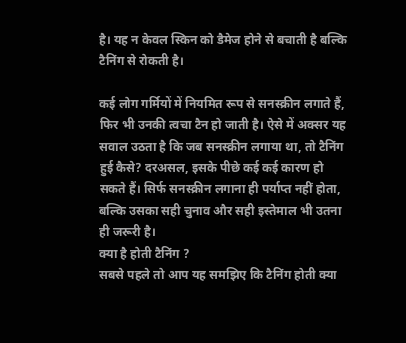है। यह न केवल स्किन को डैमेज होने से बचाती है बल्कि टैनिंग से रोकती है।

कई लोग गर्मियों में नियमित रूप से सनस्क्रीन लगाते हैं, फिर भी उनकी त्वचा टैन हो जाती है। ऐसे में अक्सर यह सवाल उठता है कि जब सनस्क्रीन लगाया था, तो टैनिंग हुई कैसे? दरअसल, इसके पीछे कई कई कारण हो सकते हैं। सिर्फ सनस्क्रीन लगाना ही पर्याप्त नहीं होता, बल्कि उसका सही चुनाव और सही इस्तेमाल भी उतना ही जरूरी है।
क्या है होती टैनिंग ?
सबसे पहले तो आप यह समझिए कि टैनिंग होती क्या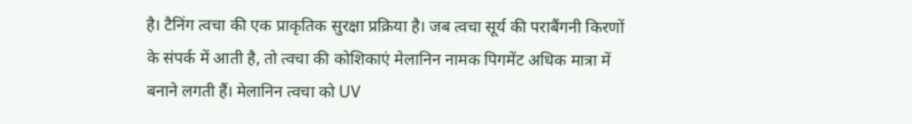है। टैनिंग त्वचा की एक प्राकृतिक सुरक्षा प्रक्रिया है। जब त्वचा सूर्य की पराबैंगनी किरणों के संपर्क में आती है, तो त्वचा की कोशिकाएं मेलानिन नामक पिगमेंट अधिक मात्रा में बनाने लगती हैं। मेलानिन त्वचा को UV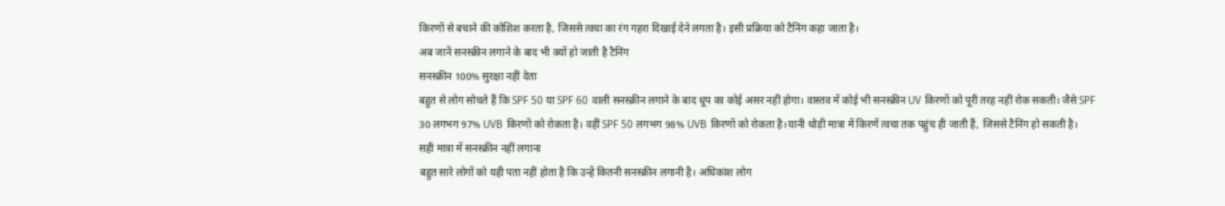किरणों से बचाने की कोशिश करता है, जिससे त्वचा का रंग गहरा दिखाई देने लगता है। इसी प्रक्रिया को टैनिंग कहा जाता है।
अब जानें सनस्क्रीन लगाने के बाद भी क्यों हो जाती है टैनिंग
सनस्क्रीन 100% सुरक्षा नहीं देता
बहुत से लोग सोचते हैं कि SPF 50 या SPF 60 वाली सनस्क्रीन लगाने के बाद धूप का कोई असर नहीं होगा। वास्तव में कोई भी सनस्क्रीन UV किरणों को पूरी तरह नहीं रोक सकती। जैसे SPF 30 लगभग 97% UVB किरणों को रोकता है। वहीं SPF 50 लगभग 98% UVB किरणों को रोकता है।यानी थोड़ी मात्रा में किरणें त्वचा तक पहुंच ही जाती हैं, जिससे टैनिंग हो सकती है।
सही मात्रा में सनस्क्रीन नहीं लगाना
बहुत सारे लोगों को यही पता नहीं होता है कि उन्हें कितनी सनस्क्रीन लगानी है। अधिकांश लोग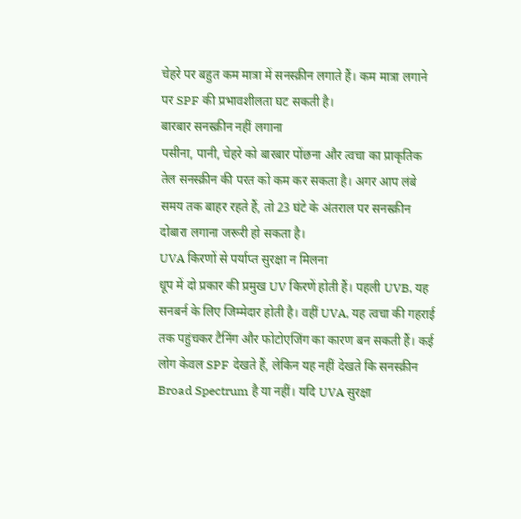चेहरे पर बहुत कम मात्रा में सनस्क्रीन लगाते हैं। कम मात्रा लगाने पर SPF की प्रभावशीलता घट सकती है।
बारबार सनस्क्रीन नहीं लगाना
पसीना, पानी, चेहरे को बारबार पोंछना और त्वचा का प्राकृतिक तेल सनस्क्रीन की परत को कम कर सकता है। अगर आप लंबे समय तक बाहर रहते हैं, तो 23 घंटे के अंतराल पर सनस्क्रीन दोबारा लगाना जरूरी हो सकता है।
UVA किरणों से पर्याप्त सुरक्षा न मिलना
धूप में दो प्रकार की प्रमुख UV किरणें होती हैं। पहली UVB, यह सनबर्न के लिए जिम्मेदार होती है। वहीं UVA, यह त्वचा की गहराई तक पहुंचकर टैनिंग और फोटोएजिंग का कारण बन सकती हैं। कई लोग केवल SPF देखते हैं, लेकिन यह नहीं देखते कि सनस्क्रीन Broad Spectrum है या नहीं। यदि UVA सुरक्षा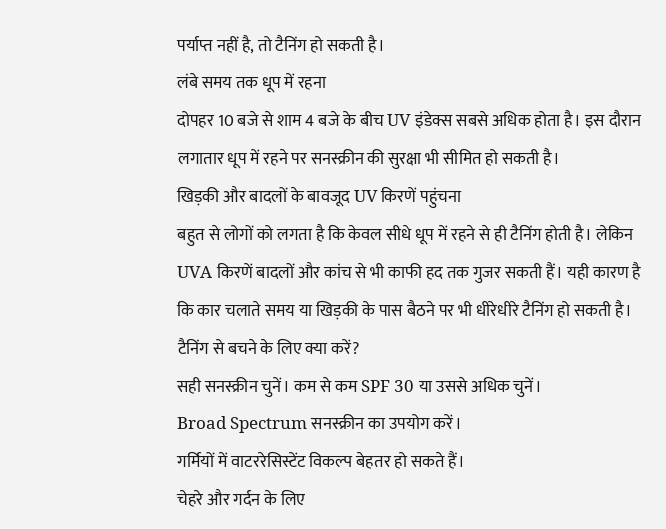पर्याप्त नहीं है, तो टैनिंग हो सकती है।
लंबे समय तक धूप में रहना
दोपहर 10 बजे से शाम 4 बजे के बीच UV इंडेक्स सबसे अधिक होता है। इस दौरान लगातार धूप में रहने पर सनस्क्रीन की सुरक्षा भी सीमित हो सकती है।
खिड़की और बादलों के बावजूद UV किरणें पहुंचना
बहुत से लोगों को लगता है कि केवल सीधे धूप में रहने से ही टैनिंग होती है। लेकिन UVA किरणें बादलों और कांच से भी काफी हद तक गुजर सकती हैं। यही कारण है कि कार चलाते समय या खिड़की के पास बैठने पर भी धीरेधीरे टैनिंग हो सकती है।
टैनिंग से बचने के लिए क्या करें?
सही सनस्क्रीन चुनें। कम से कम SPF 30 या उससे अधिक चुनें।
Broad Spectrum सनस्क्रीन का उपयोग करें।
गर्मियों में वाटररेसिस्टेंट विकल्प बेहतर हो सकते हैं।
चेहरे और गर्दन के लिए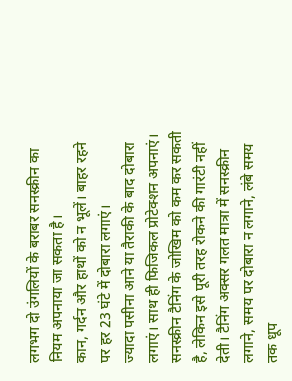लगभग दो उंगलियों के बराबर सनस्क्रीन का नियम अपनाया जा सकता है।
कान, गर्दन और हाथों को न भूलें। बाहर रहने पर हर 23 घंटे में दोबारा लगाएं।
ज्यादा पसीना आने या तैराकी के बाद दोबारा लगाएं। साथ ही फिजिकल प्रोटेक्शन अपनाएं।
सनस्क्रीन टैनिंग के जोखिम को कम कर सकती है, लेकिन इसे पूरी तरह रोकने की गारंटी नहीं देती। टैनिंग अक्सर गलत मात्रा में सनस्क्रीन लगाने, समय पर दोबारा न लगाने, लंबे समय तक धूप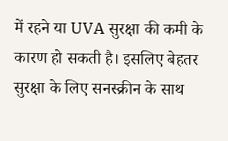में रहने या UVA सुरक्षा की कमी के कारण हो सकती है। इसलिए बेहतर सुरक्षा के लिए सनस्क्रीन के साथ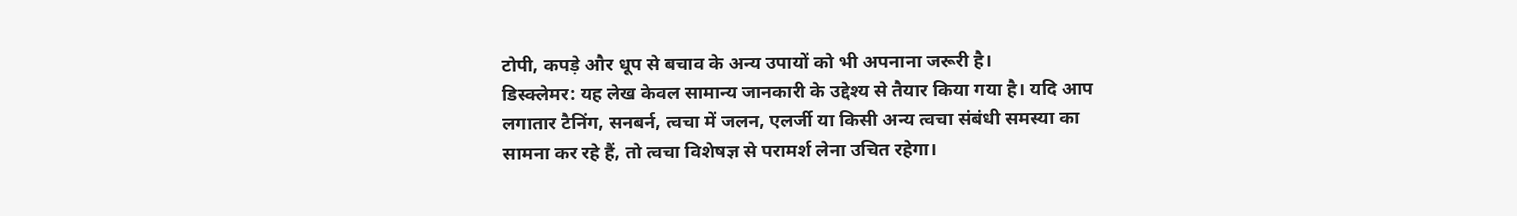टोपी, कपड़े और धूप से बचाव के अन्य उपायों को भी अपनाना जरूरी है।
डिस्क्लेमर: यह लेख केवल सामान्य जानकारी के उद्देश्य से तैयार किया गया है। यदि आप लगातार टैनिंग, सनबर्न, त्वचा में जलन, एलर्जी या किसी अन्य त्वचा संबंधी समस्या का सामना कर रहे हैं, तो त्वचा विशेषज्ञ से परामर्श लेना उचित रहेगा।